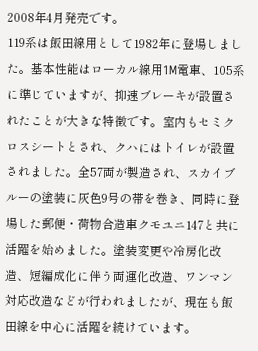2008年4月発売です。
119系は飯田線用として1982年に登場しました。基本性能はローカル線用1M電車、105系に準じていますが、抑速ブレーキが設置されたことが大きな特徴です。室内もセミクロスシートとされ、クハにはトイレが設置されました。全57両が製造され、スカイブルーの塗装に灰色9号の帯を巻き、同時に登場した郵便・荷物合造車クモユニ147と共に活躍を始めました。塗装変更や冷房化改造、短編成化に伴う両運化改造、ワンマン対応改造などが行われましたが、現在も飯田線を中心に活躍を続けています。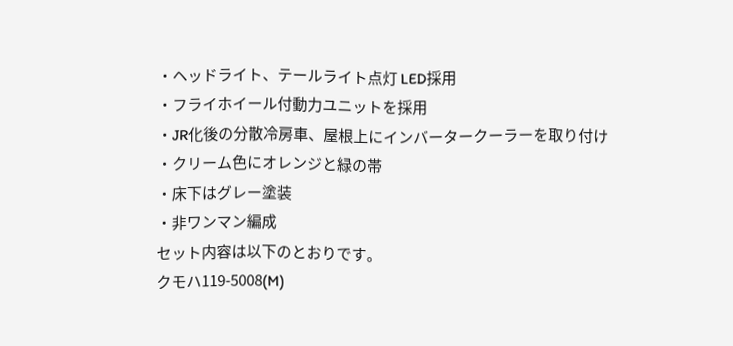・ヘッドライト、テールライト点灯 LED採用
・フライホイール付動力ユニットを採用
・JR化後の分散冷房車、屋根上にインバータークーラーを取り付け
・クリーム色にオレンジと緑の帯
・床下はグレー塗装
・非ワンマン編成
セット内容は以下のとおりです。
クモハ119-5008(M)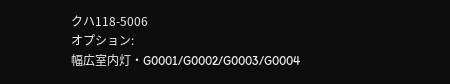クハ118-5006
オプション:
幅広室内灯・G0001/G0002/G0003/G0004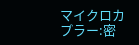マイクロカプラー:密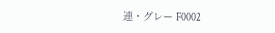連・グレー F0002